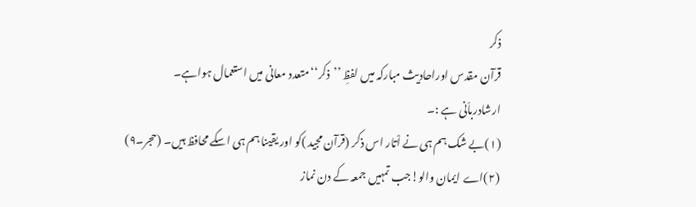ذکر
قرآن مقدس اوراحادیث مبارکہ میں لفظِ ’’ذکر‘‘متعدد معانی میں استعمال ہواہے۔
ارشادرباّنی ہے :۔
(۱)بے شک ہم ہی نے اْتار اس ذکر (قرآن مجید )کو اور یقینا ہم ہی اسکے محافظ ہیں۔ (حجر۔۹) (۲)اے ایمان والو!جب تمہیں جمعہ کے دن نماز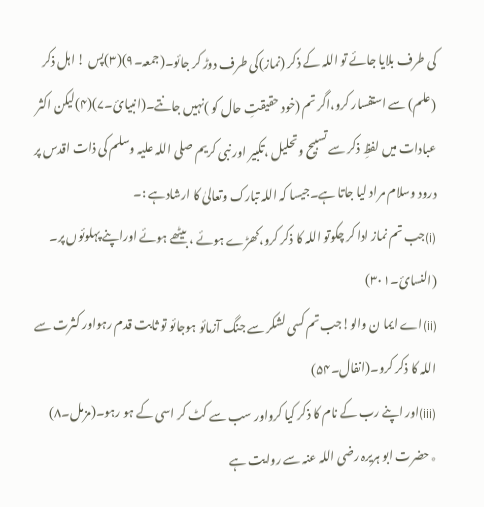کی طرف بلایا جائے تو اللہ کے ذکر (نماز)کی طرف دوڑ کر جائو۔(جمعہ۔۹)(۳)پس ! اہل ذکر (علم) سے استفسار کرو،اگر تم (خود حقیقتِ حال کو )نہیں جانتے۔(انبیائ۔۷)(۴)لیکن اکثر عبادات میں لفظِ ذکر سے تسبیح وتحلیل ،تکبیر اور نبی کریم صلی اللہ علیہ وسلم کی ذات اقدس پر درود وسلام مراد لیا جاتا ہے۔جیسا کہ اللہ تبارک وتعالیٰ کا ارشادہے :۔
(i)جب تم نماز ادا کر چکوتو اللہ کا ذکر کرو،کھڑے ہوئے ، بیٹھے ہوئے اوراپنے پہلوئوں پر۔ (النسائ۔۳۰۱)
(ii)اے ایما ن والو!جب تم کسی لشکر سے جنگ آزمائو ہوجائو تو ثابت قدم رہواور کثرت سے اللہ کا ذکر کرو۔(انفال۔۵۴)
(iii)اور اپنے رب کے نام کا ذکر کیا کرواور سب سے کٹ کر اسی کے ہو رہو۔(مزمل۔۸)
٭حضرت ابو ہریرہ رضی اللہ عنہ سے روایت ہے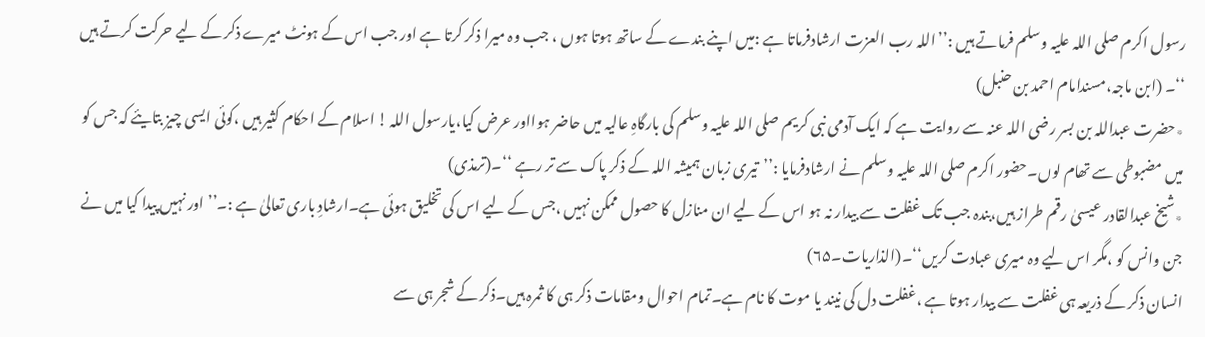رسول اکرم صلی اللہ علیہ وسلم فرماتے ہیں :’’اللہ رب العزت ارشادفرماتا ہے :میں اپنے بندے کے ساتھ ہوتا ہوں ، جب وہ میرا ذکر کرتا ہے اور جب اس کے ہونٹ میرے ذکر کے لیے حرکت کرتے ہیں ‘‘۔ (ابن ماجہ،مسندامام احمد بن حنبل)
٭حضرت عبداللہ بن بسر رضی اللہ عنہ سے روایت ہے کہ ایک آدمی نبی کریم صلی اللہ علیہ وسلم کی بارگاہِ عالیہ میں حاضر ہوااور عرض کیا،یارسول اللہ ! اسلام کے احکام کثیر ہیں ،کوئی ایسی چیز بتایئے کہ جس کو میں مضبوطی سے تھام لوں۔حضور اکرم صلی اللہ علیہ وسلم نے ارشادفرمایا :’’تیری زبان ہمیشہ اللہ کے ذکر پاک سے تر رہے ‘‘۔(ترمذی)
٭شیخ عبدالقادر عیسیٰ رقم طراز ہیں،بندہ جب تک غفلت سے بیدار نہ ہو اس کے لیے ان منازل کا حصول ممکن نہیں ،جس کے لیے اس کی تخلیق ہوئی ہے۔ارشادِ باری تعالیٰ ہے :۔’’اور نہیں پیدا کیا میں نے جن وانس کو ،مگر اس لیے وہ میری عبادت کریں‘‘۔(الذاریات۔۶۵)
انسان ذکر کے ذریعہ ہی غفلت سے بیدار ہوتا ہے ،غفلت دل کی نیند یا موت کا نام ہے۔تمام احوال ومقامات ذکر ہی کا ثمرہ ہیں۔ذکر کے شجر ہی سے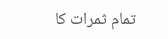تمام ثمرات کا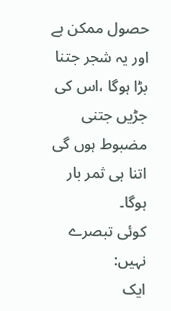حصول ممکن ہے اور یہ شجر جتنا بڑا ہوگا ،اس کی جڑیں جتنی مضبوط ہوں گی اتنا ہی ثمر بار ہوگا۔
کوئی تبصرے نہیں:
ایک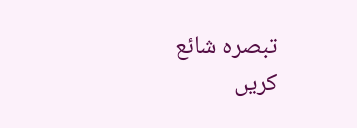تبصرہ شائع کریں